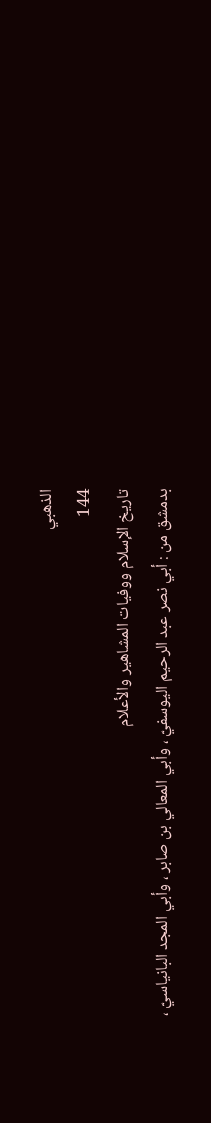الذهبي
144
تاريخ الإسلام ووفيات المشاهير والأعلام
بدمشق من : أبي نصر عبد الرحيم اليوسفيّ ، وأبي المعالي بن صابر ، وأبي المجد البانياسيّ ،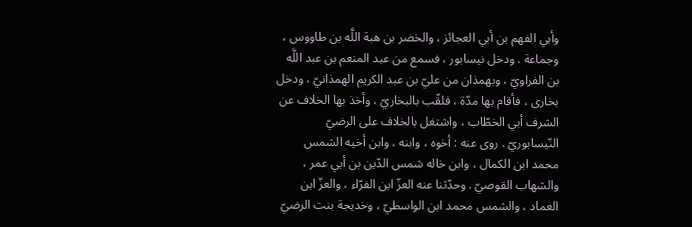وأبي الفهم بن أبي العجائز ، والخضر بن هبة اللَّه بن طاووس ، وجماعة . ودخل نيسابور ، فسمع من عبد المنعم بن عبد اللَّه بن الفراويّ ، وبهمذان من عليّ بن عبد الكريم الهمذانيّ ، ودخل بخارى ، فأقام بها مدّة ، فلقّب بالبخاريّ ، وأخذ بها الخلاف عن الشرف أبي الخطّاب ، واشتغل بالخلاف على الرضيّ النّيسابوريّ . روى عنه : أخوه ، وابنه ، وابن أخيه الشمس محمد ابن الكمال ، وابن خاله شمس الدّين بن أبي عمر ، والشهاب القوصيّ . وحدّثنا عنه العزّ ابن الفرّاء ، والعزّ ابن العماد ، والشمس محمد ابن الواسطيّ ، وخديجة بنت الرضيّ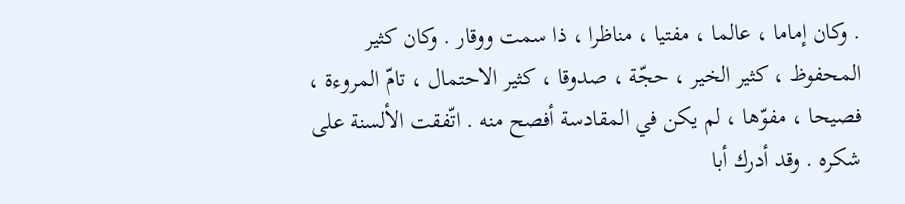. وكان إماما ، عالما ، مفتيا ، مناظرا ، ذا سمت ووقار . وكان كثير المحفوظ ، كثير الخير ، حجّة ، صدوقا ، كثير الاحتمال ، تامّ المروءة ، فصيحا ، مفوّها ، لم يكن في المقادسة أفصح منه . اتّفقت الألسنة على شكره . وقد أدرك أبا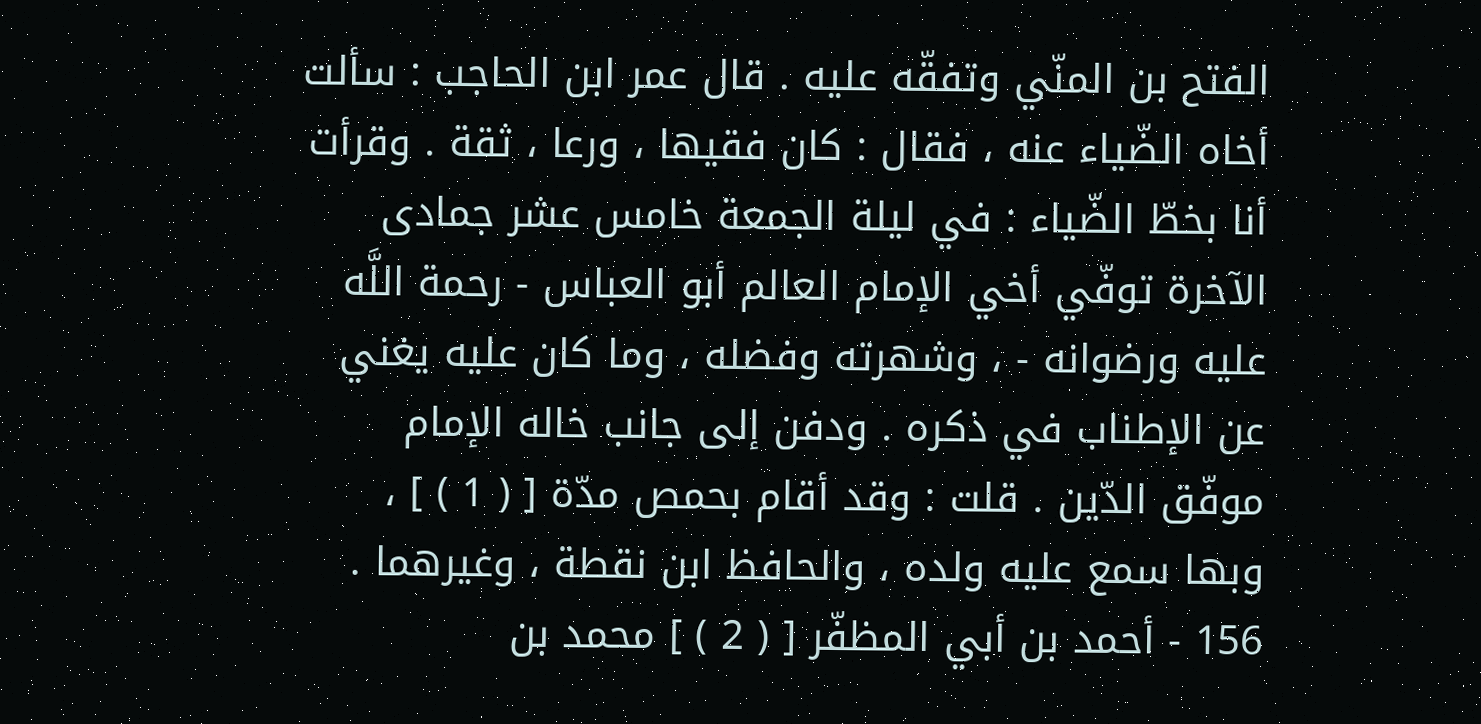الفتح بن المنّي وتفقّه عليه . قال عمر ابن الحاجب : سألت أخاه الضّياء عنه ، فقال : كان فقيها ، ورعا ، ثقة . وقرأت أنا بخطّ الضّياء : في ليلة الجمعة خامس عشر جمادى الآخرة توفّي أخي الإمام العالم أبو العباس - رحمة اللَّه عليه ورضوانه - ، وشهرته وفضله ، وما كان عليه يغني عن الإطناب في ذكره . ودفن إلى جانب خاله الإمام موفّق الدّين . قلت : وقد أقام بحمص مدّة [ ( 1 ) ] ، وبها سمع عليه ولده ، والحافظ ابن نقطة ، وغيرهما . 156 - أحمد بن أبي المظفّر [ ( 2 ) ] محمد بن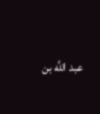عبد اللَّه بن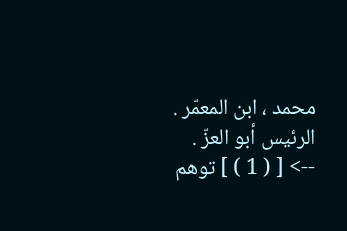محمد ، ابن المعمّر . الرئيس أبو العزّ .
--> [ ( 1 ) ] توهم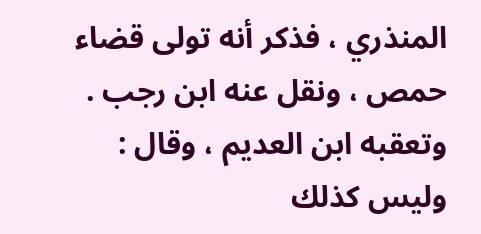المنذري ، فذكر أنه تولى قضاء حمص ، ونقل عنه ابن رجب . وتعقبه ابن العديم ، وقال : وليس كذلك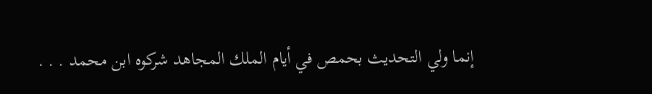إنما ولي التحديث بحمص في أيام الملك المجاهد شركوه ابن محمد . . .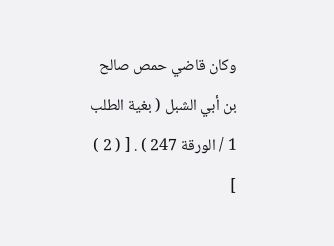وكان قاضي حمص صالح بن أبي الشبل ( بغية الطلب 1 / الورقة 247 ) . [ ( 2 ) ]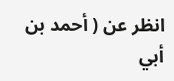انظر عن ( أحمد بن أبي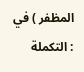المظفر ) في : التكملة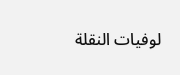لوفيات النقلة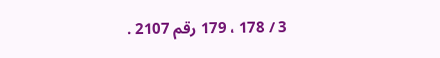3 / 178 ، 179 رقم 2107 .